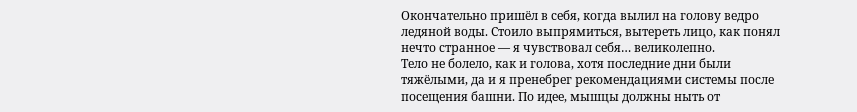Окончательно пришёл в себя, когда вылил на голову ведро ледяной воды. Стоило выпрямиться, вытереть лицо, как понял нечто странное — я чувствовал себя… великолепно.
Тело не болело, как и голова, хотя последние дни были тяжёлыми, да и я пренебрег рекомендациями системы после посещения башни. По идее, мышцы должны ныть от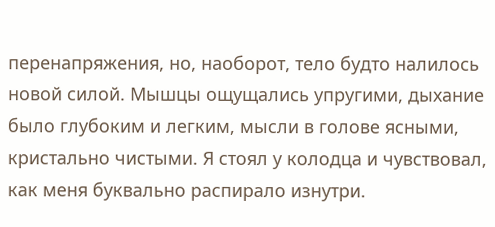перенапряжения, но, наоборот, тело будто налилось новой силой. Мышцы ощущались упругими, дыхание было глубоким и легким, мысли в голове ясными, кристально чистыми. Я стоял у колодца и чувствовал, как меня буквально распирало изнутри.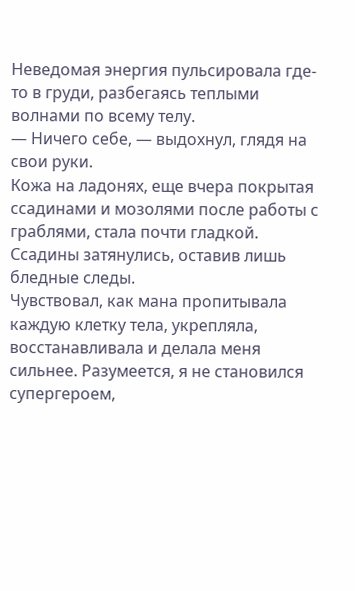Неведомая энергия пульсировала где-то в груди, разбегаясь теплыми волнами по всему телу.
— Ничего себе, — выдохнул, глядя на свои руки.
Кожа на ладонях, еще вчера покрытая ссадинами и мозолями после работы с граблями, стала почти гладкой. Ссадины затянулись, оставив лишь бледные следы.
Чувствовал, как мана пропитывала каждую клетку тела, укрепляла, восстанавливала и делала меня сильнее. Разумеется, я не становился супергероем,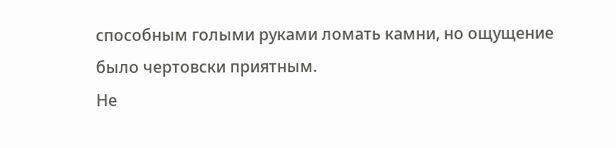способным голыми руками ломать камни, но ощущение было чертовски приятным.
Не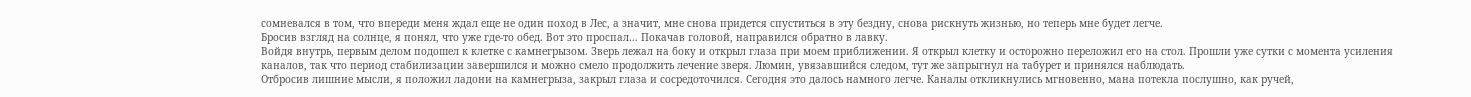сомневался в том, что впереди меня ждал еще не один поход в Лес, а значит, мне снова придется спуститься в эту бездну, снова рискнуть жизнью, но теперь мне будет легче.
Бросив взгляд на солнце, я понял, что уже где-то обед. Вот это проспал… Покачав головой, направился обратно в лавку.
Войдя внутрь, первым делом подошел к клетке с камнегрызом. Зверь лежал на боку и открыл глаза при моем приближении. Я открыл клетку и осторожно переложил его на стол. Прошли уже сутки с момента усиления каналов, так что период стабилизации завершился и можно смело продолжить лечение зверя. Люмин, увязавшийся следом, тут же запрыгнул на табурет и принялся наблюдать.
Отбросив лишние мысли, я положил ладони на камнегрыза, закрыл глаза и сосредоточился. Сегодня это далось намного легче. Каналы откликнулись мгновенно, мана потекла послушно, как ручей,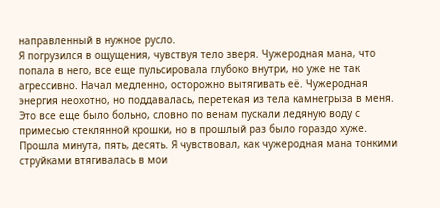направленный в нужное русло.
Я погрузился в ощущения, чувствуя тело зверя. Чужеродная мана, что попала в него, все еще пульсировала глубоко внутри, но уже не так агрессивно. Начал медленно, осторожно вытягивать её. Чужеродная энергия неохотно, но поддавалась, перетекая из тела камнегрыза в меня. Это все еще было больно, словно по венам пускали ледяную воду с примесью стеклянной крошки, но в прошлый раз было гораздо хуже.
Прошла минута, пять, десять. Я чувствовал, как чужеродная мана тонкими струйками втягивалась в мои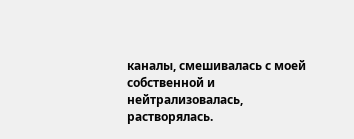каналы, смешивалась с моей собственной и нейтрализовалась, растворялась.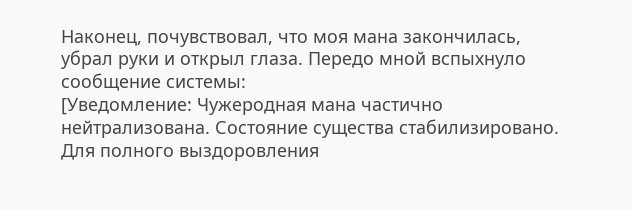Наконец, почувствовал, что моя мана закончилась, убрал руки и открыл глаза. Передо мной вспыхнуло сообщение системы:
[Уведомление: Чужеродная мана частично нейтрализована. Состояние существа стабилизировано. Для полного выздоровления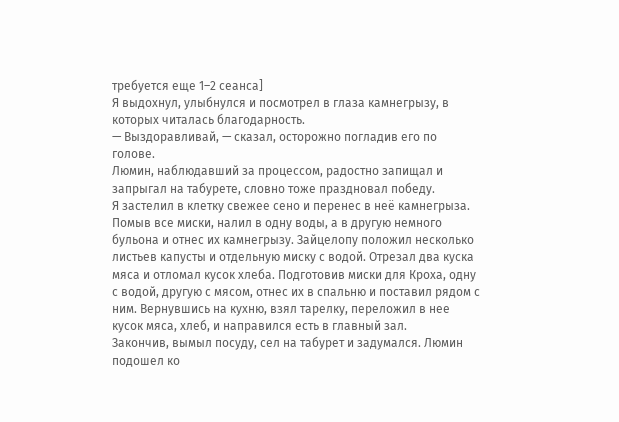требуется еще 1–2 сеанса]
Я выдохнул, улыбнулся и посмотрел в глаза камнегрызу, в которых читалась благодарность.
— Выздоравливай, — сказал, осторожно погладив его по голове.
Люмин, наблюдавший за процессом, радостно запищал и запрыгал на табурете, словно тоже праздновал победу.
Я застелил в клетку свежее сено и перенес в неё камнегрыза. Помыв все миски, налил в одну воды, а в другую немного бульона и отнес их камнегрызу. Зайцелопу положил несколько листьев капусты и отдельную миску с водой. Отрезал два куска мяса и отломал кусок хлеба. Подготовив миски для Кроха, одну с водой, другую с мясом, отнес их в спальню и поставил рядом с ним. Вернувшись на кухню, взял тарелку, переложил в нее кусок мяса, хлеб, и направился есть в главный зал.
Закончив, вымыл посуду, сел на табурет и задумался. Люмин подошел ко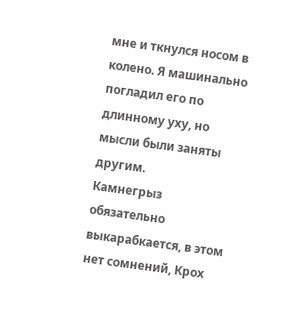мне и ткнулся носом в колено. Я машинально погладил его по длинному уху, но мысли были заняты другим.
Камнегрыз обязательно выкарабкается, в этом нет сомнений, Крох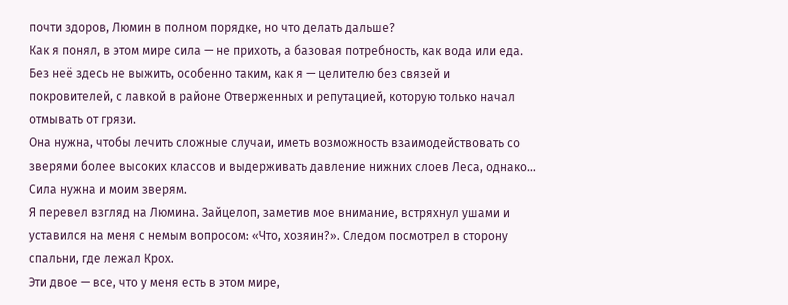почти здоров, Люмин в полном порядке, но что делать дальше?
Как я понял, в этом мире сила — не прихоть, а базовая потребность, как вода или еда. Без неё здесь не выжить, особенно таким, как я — целителю без связей и покровителей, с лавкой в районе Отверженных и репутацией, которую только начал отмывать от грязи.
Она нужна, чтобы лечить сложные случаи, иметь возможность взаимодействовать со зверями более высоких классов и выдерживать давление нижних слоев Леса, однако… Сила нужна и моим зверям.
Я перевел взгляд на Люмина. Зайцелоп, заметив мое внимание, встряхнул ушами и уставился на меня с немым вопросом: «Что, хозяин?». Следом посмотрел в сторону спальни, где лежал Крох.
Эти двое — все, что у меня есть в этом мире,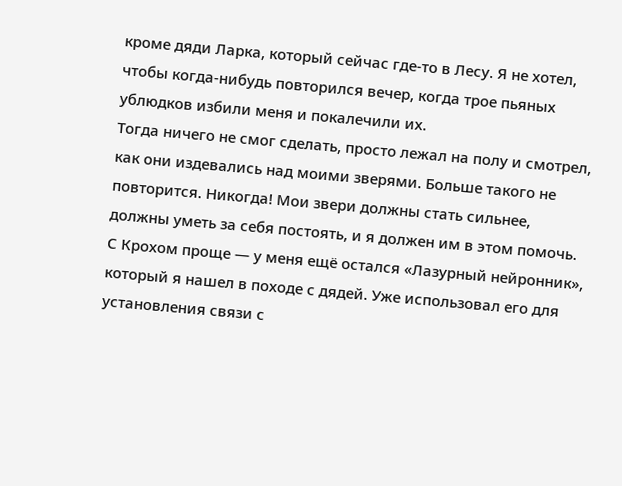кроме дяди Ларка, который сейчас где-то в Лесу. Я не хотел, чтобы когда-нибудь повторился вечер, когда трое пьяных ублюдков избили меня и покалечили их.
Тогда ничего не смог сделать, просто лежал на полу и смотрел, как они издевались над моими зверями. Больше такого не повторится. Никогда! Мои звери должны стать сильнее, должны уметь за себя постоять, и я должен им в этом помочь.
С Крохом проще — у меня ещё остался «Лазурный нейронник», который я нашел в походе с дядей. Уже использовал его для установления связи с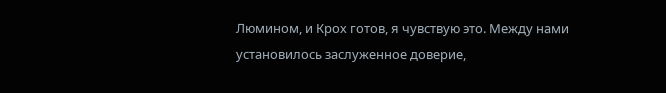Люмином, и Крох готов, я чувствую это. Между нами установилось заслуженное доверие,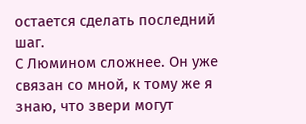остается сделать последний шаг.
С Люмином сложнее. Он уже связан со мной, к тому же я знаю, что звери могут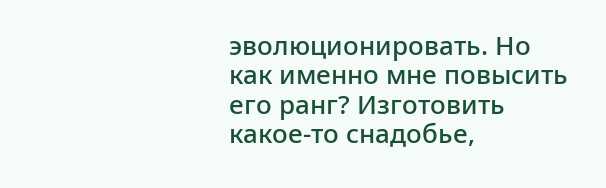эволюционировать. Но как именно мне повысить его ранг? Изготовить какое-то снадобье,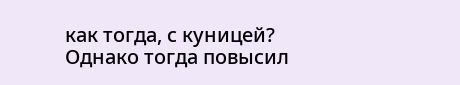как тогда, с куницей? Однако тогда повысил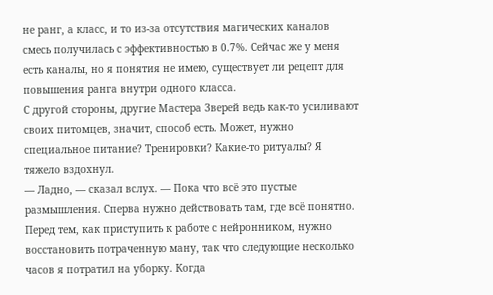не ранг, а класс, и то из-за отсутствия магических каналов смесь получилась с эффективностью в 0.7%. Сейчас же у меня есть каналы, но я понятия не имею, существует ли рецепт для повышения ранга внутри одного класса.
С другой стороны, другие Мастера Зверей ведь как-то усиливают своих питомцев, значит, способ есть. Может, нужно специальное питание? Тренировки? Какие-то ритуалы? Я тяжело вздохнул.
— Ладно, — сказал вслух. — Пока что всё это пустые размышления. Сперва нужно действовать там, где всё понятно.
Перед тем, как приступить к работе с нейронником, нужно восстановить потраченную ману, так что следующие несколько часов я потратил на уборку. Когда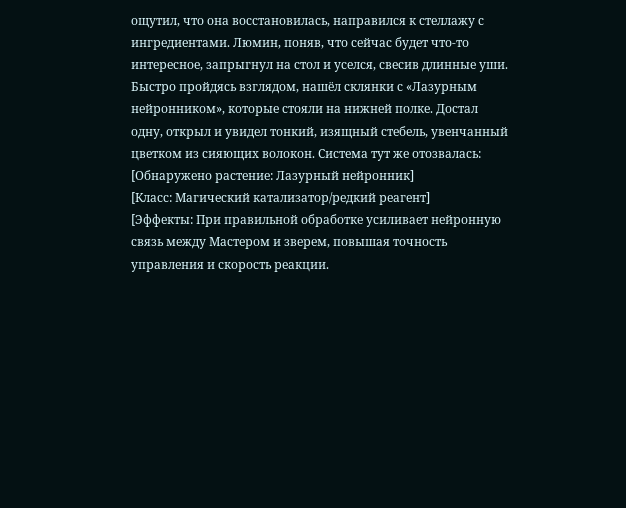ощутил, что она восстановилась, направился к стеллажу с ингредиентами. Люмин, поняв, что сейчас будет что-то интересное, запрыгнул на стол и уселся, свесив длинные уши.
Быстро пройдясь взглядом, нашёл склянки с «Лазурным нейронником», которые стояли на нижней полке. Достал одну, открыл и увидел тонкий, изящный стебель, увенчанный цветком из сияющих волокон. Система тут же отозвалась:
[Обнаружено растение: Лазурный нейронник]
[Класс: Магический катализатор/редкий реагент]
[Эффекты: При правильной обработке усиливает нейронную связь между Мастером и зверем, повышая точность управления и скорость реакции.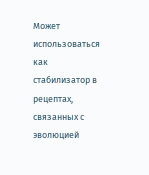Может использоваться как стабилизатор в рецептах, связанных с эволюцией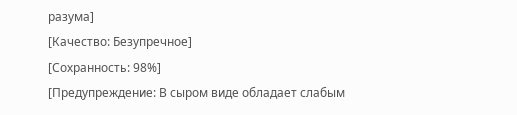разума]
[Качество: Безупречное]
[Сохранность: 98%]
[Предупреждение: В сыром виде обладает слабым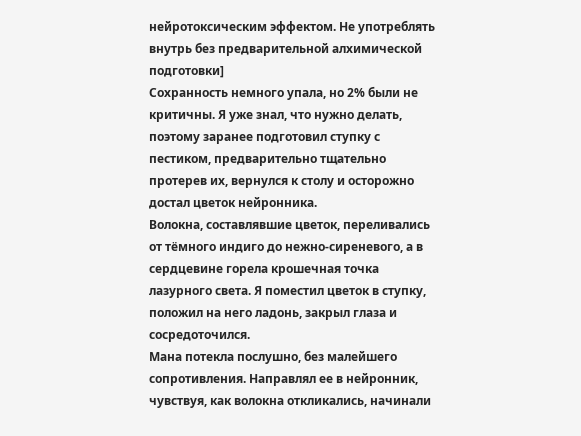нейротоксическим эффектом. Не употреблять внутрь без предварительной алхимической подготовки]
Сохранность немного упала, но 2% были не критичны. Я уже знал, что нужно делать, поэтому заранее подготовил ступку с пестиком, предварительно тщательно протерев их, вернулся к столу и осторожно достал цветок нейронника.
Волокна, составлявшие цветок, переливались от тёмного индиго до нежно-сиреневого, а в сердцевине горела крошечная точка лазурного света. Я поместил цветок в ступку, положил на него ладонь, закрыл глаза и сосредоточился.
Мана потекла послушно, без малейшего сопротивления. Направлял ее в нейронник, чувствуя, как волокна откликались, начинали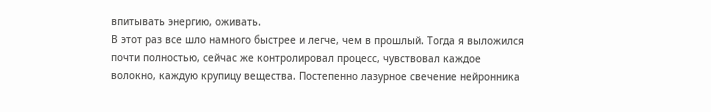впитывать энергию, оживать.
В этот раз все шло намного быстрее и легче, чем в прошлый. Тогда я выложился почти полностью, сейчас же контролировал процесс, чувствовал каждое волокно, каждую крупицу вещества. Постепенно лазурное свечение нейронника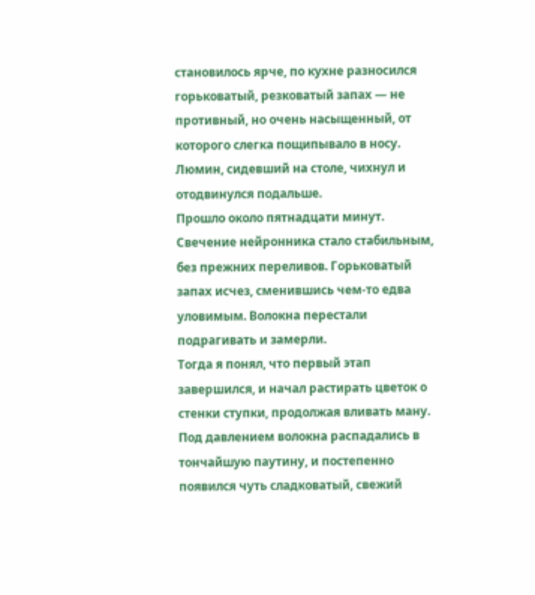становилось ярче, по кухне разносился горьковатый, резковатый запах — не противный, но очень насыщенный, от которого слегка пощипывало в носу.
Люмин, сидевший на столе, чихнул и отодвинулся подальше.
Прошло около пятнадцати минут. Свечение нейронника стало стабильным, без прежних переливов. Горьковатый запах исчез, сменившись чем-то едва уловимым. Волокна перестали подрагивать и замерли.
Тогда я понял, что первый этап завершился, и начал растирать цветок о стенки ступки, продолжая вливать ману. Под давлением волокна распадались в тончайшую паутину, и постепенно появился чуть сладковатый, свежий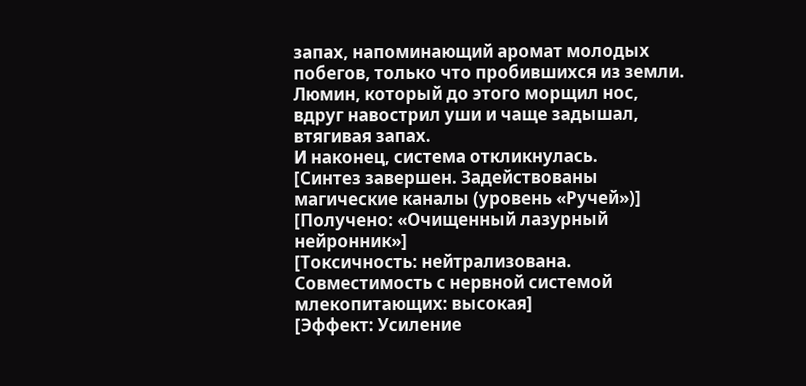запах, напоминающий аромат молодых побегов, только что пробившихся из земли.
Люмин, который до этого морщил нос, вдруг навострил уши и чаще задышал, втягивая запах.
И наконец, система откликнулась.
[Синтез завершен. Задействованы магические каналы (уровень «Ручей»)]
[Получено: «Очищенный лазурный нейронник»]
[Токсичность: нейтрализована. Совместимость с нервной системой млекопитающих: высокая]
[Эффект: Усиление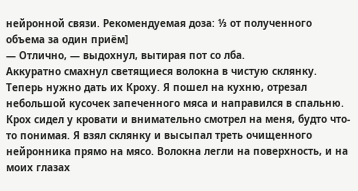нейронной связи. Рекомендуемая доза: ⅓ от полученного объема за один приём]
— Отлично, — выдохнул, вытирая пот со лба.
Аккуратно смахнул светящиеся волокна в чистую склянку. Теперь нужно дать их Кроху. Я пошел на кухню, отрезал небольшой кусочек запеченного мяса и направился в спальню.
Крох сидел у кровати и внимательно смотрел на меня, будто что-то понимая. Я взял склянку и высыпал треть очищенного нейронника прямо на мясо. Волокна легли на поверхность, и на моих глазах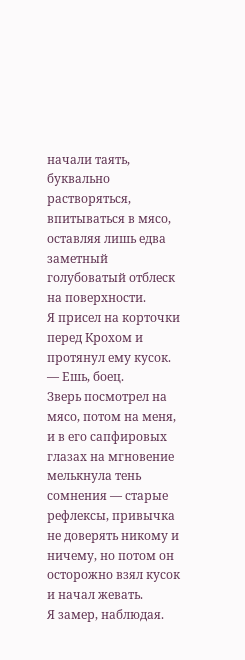начали таять, буквально растворяться, впитываться в мясо, оставляя лишь едва заметный голубоватый отблеск на поверхности.
Я присел на корточки перед Крохом и протянул ему кусок.
— Ешь, боец.
Зверь посмотрел на мясо, потом на меня, и в его сапфировых глазах на мгновение мелькнула тень сомнения — старые рефлексы, привычка не доверять никому и ничему, но потом он осторожно взял кусок и начал жевать.
Я замер, наблюдая.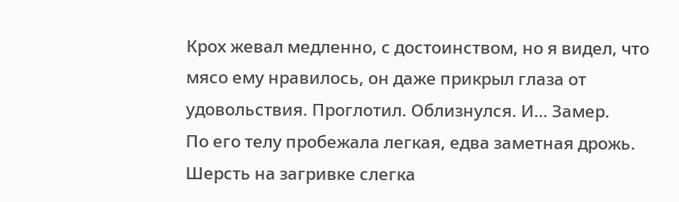Крох жевал медленно, с достоинством, но я видел, что мясо ему нравилось, он даже прикрыл глаза от удовольствия. Проглотил. Облизнулся. И… Замер.
По его телу пробежала легкая, едва заметная дрожь. Шерсть на загривке слегка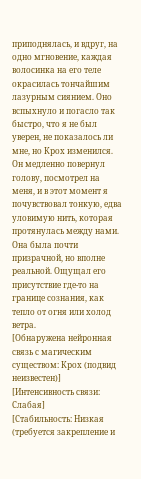приподнялась, и вдруг, на одно мгновение, каждая волосинка на его теле окрасилась тончайшим лазурным сиянием. Оно вспыхнуло и погасло так быстро, что я не был уверен, не показалось ли мне, но Крох изменился.
Он медленно повернул голову, посмотрел на меня, и в этот момент я почувствовал тонкую, едва уловимую нить, которая протянулась между нами. Она была почти призрачной, но вполне реальной. Ощущал его присутствие где-то на границе сознания, как тепло от огня или холод ветра.
[Обнаружена нейронная связь с магическим существом: Крох (подвид неизвестен)]
[Интенсивность связи: Слабая]
[Стабильность: Низкая (требуется закрепление и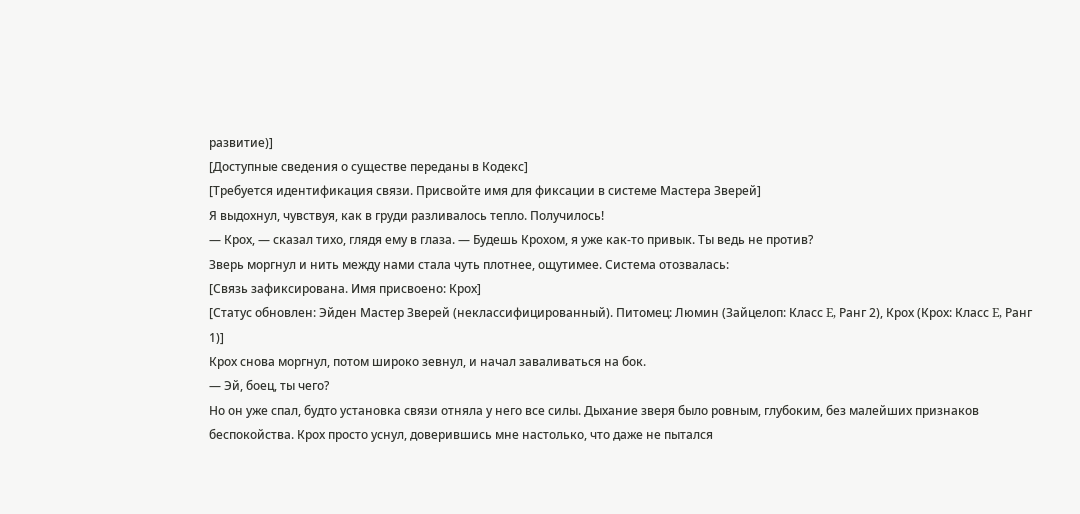развитие)]
[Доступные сведения о существе переданы в Кодекс]
[Требуется идентификация связи. Присвойте имя для фиксации в системе Мастера Зверей]
Я выдохнул, чувствуя, как в груди разливалось тепло. Получилось!
— Крох, — сказал тихо, глядя ему в глаза. — Будешь Крохом, я уже как-то привык. Ты ведь не против?
Зверь моргнул и нить между нами стала чуть плотнее, ощутимее. Система отозвалась:
[Связь зафиксирована. Имя присвоено: Крох]
[Статус обновлен: Эйден Мастер Зверей (неклассифицированный). Питомец: Люмин (Зайцелоп: Класс E, Ранг 2), Крох (Крох: Класс E, Ранг 1)]
Крох снова моргнул, потом широко зевнул, и начал заваливаться на бок.
— Эй, боец, ты чего?
Но он уже спал, будто установка связи отняла у него все силы. Дыхание зверя было ровным, глубоким, без малейших признаков беспокойства. Крох просто уснул, доверившись мне настолько, что даже не пытался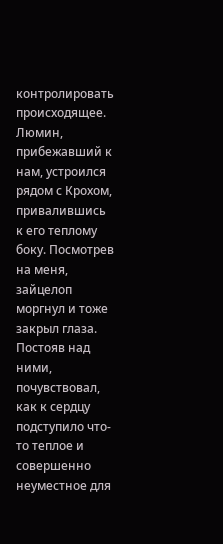контролировать происходящее.
Люмин, прибежавший к нам, устроился рядом с Крохом, привалившись к его теплому боку. Посмотрев на меня, зайцелоп моргнул и тоже закрыл глаза.
Постояв над ними, почувствовал, как к сердцу подступило что-то теплое и совершенно неуместное для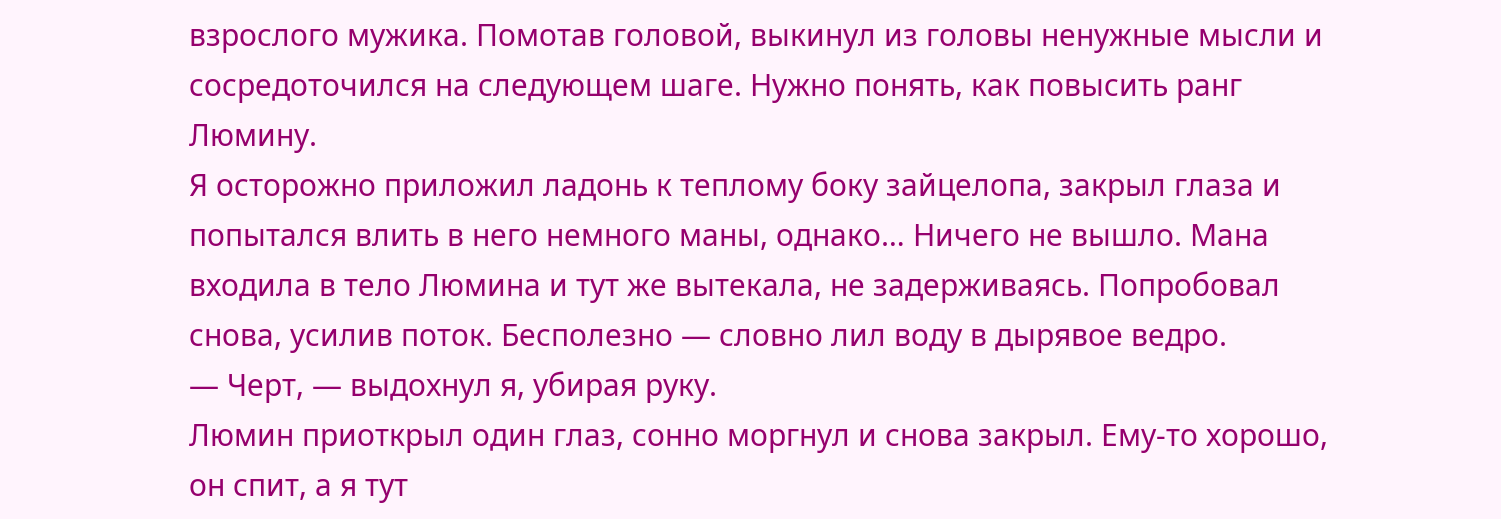взрослого мужика. Помотав головой, выкинул из головы ненужные мысли и сосредоточился на следующем шаге. Нужно понять, как повысить ранг Люмину.
Я осторожно приложил ладонь к теплому боку зайцелопа, закрыл глаза и попытался влить в него немного маны, однако… Ничего не вышло. Мана входила в тело Люмина и тут же вытекала, не задерживаясь. Попробовал снова, усилив поток. Бесполезно — словно лил воду в дырявое ведро.
— Черт, — выдохнул я, убирая руку.
Люмин приоткрыл один глаз, сонно моргнул и снова закрыл. Ему-то хорошо, он спит, а я тут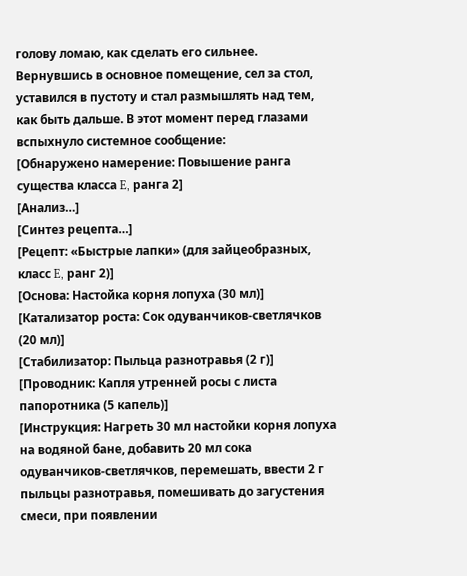голову ломаю, как сделать его сильнее.
Вернувшись в основное помещение, сел за стол, уставился в пустоту и стал размышлять над тем, как быть дальше. В этот момент перед глазами вспыхнуло системное сообщение:
[Обнаружено намерение: Повышение ранга существа класса E, ранга 2]
[Анализ…]
[Синтез рецепта…]
[Рецепт: «Быстрые лапки» (для зайцеобразных, класс E, ранг 2)]
[Основа: Настойка корня лопуха (30 мл)]
[Катализатор роста: Сок одуванчиков-светлячков (20 мл)]
[Стабилизатор: Пыльца разнотравья (2 г)]
[Проводник: Капля утренней росы с листа папоротника (5 капель)]
[Инструкция: Нагреть 30 мл настойки корня лопуха на водяной бане, добавить 20 мл сока одуванчиков-светлячков, перемешать, ввести 2 г пыльцы разнотравья, помешивать до загустения смеси, при появлении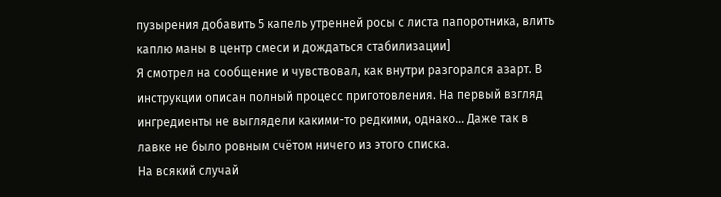пузырения добавить 5 капель утренней росы с листа папоротника, влить каплю маны в центр смеси и дождаться стабилизации]
Я смотрел на сообщение и чувствовал, как внутри разгорался азарт. В инструкции описан полный процесс приготовления. На первый взгляд ингредиенты не выглядели какими-то редкими, однако… Даже так в лавке не было ровным счётом ничего из этого списка.
На всякий случай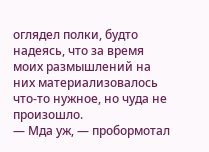оглядел полки, будто надеясь, что за время моих размышлений на них материализовалось что-то нужное, но чуда не произошло.
— Мда уж, — пробормотал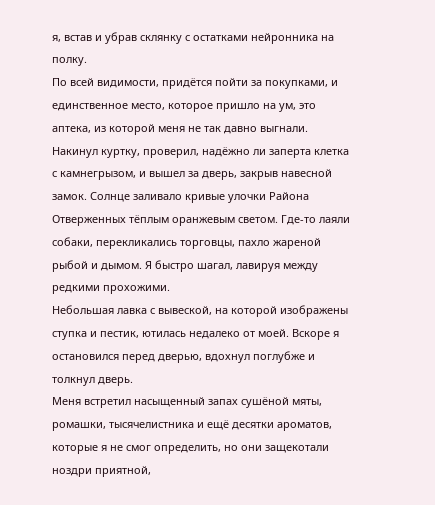я, встав и убрав склянку с остатками нейронника на полку.
По всей видимости, придётся пойти за покупками, и единственное место, которое пришло на ум, это аптека, из которой меня не так давно выгнали. Накинул куртку, проверил, надёжно ли заперта клетка с камнегрызом, и вышел за дверь, закрыв навесной замок. Солнце заливало кривые улочки Района Отверженных тёплым оранжевым светом. Где-то лаяли собаки, перекликались торговцы, пахло жареной рыбой и дымом. Я быстро шагал, лавируя между редкими прохожими.
Небольшая лавка с вывеской, на которой изображены ступка и пестик, ютилась недалеко от моей. Вскоре я остановился перед дверью, вдохнул поглубже и толкнул дверь.
Меня встретил насыщенный запах сушёной мяты, ромашки, тысячелистника и ещё десятки ароматов, которые я не смог определить, но они защекотали ноздри приятной,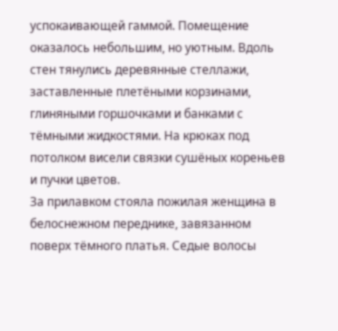успокаивающей гаммой. Помещение оказалось небольшим, но уютным. Вдоль стен тянулись деревянные стеллажи, заставленные плетёными корзинами, глиняными горшочками и банками с тёмными жидкостями. На крюках под потолком висели связки сушёных кореньев и пучки цветов.
За прилавком стояла пожилая женщина в белоснежном переднике, завязанном поверх тёмного платья. Седые волосы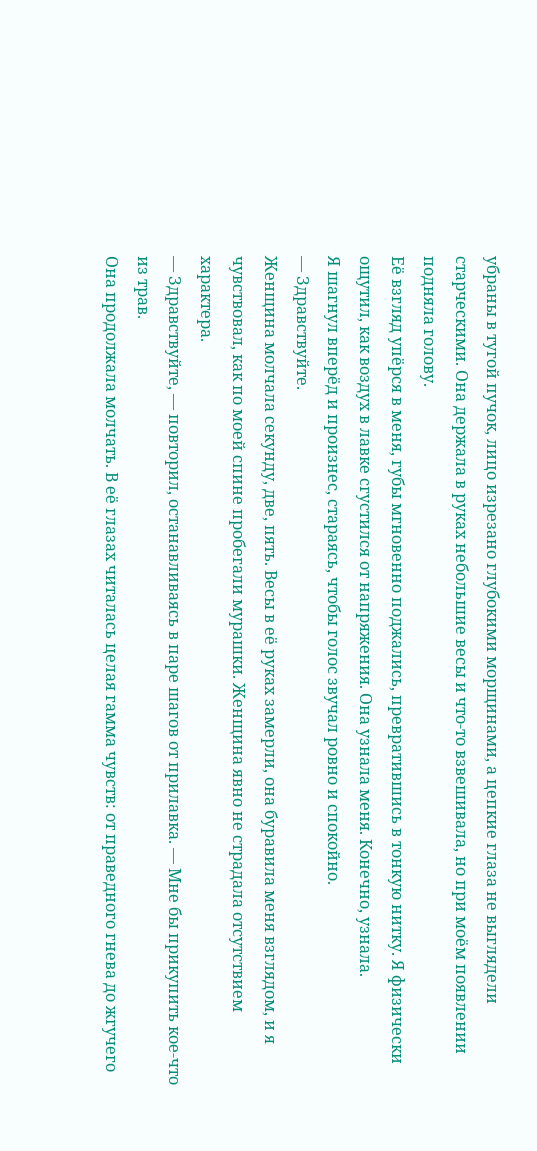убраны в тугой пучок, лицо изрезано глубокими морщинами, а цепкие глаза не выглядели старческими. Она держала в руках небольшие весы и что-то взвешивала, но при моём появлении подняла голову.
Её взгляд упёрся в меня, губы мгновенно поджались, превратившись в тонкую нитку. Я физически ощутил, как воздух в лавке сгустился от напряжения. Она узнала меня. Конечно, узнала.
Я шагнул вперёд и произнес, стараясь, чтобы голос звучал ровно и спокойно.
— Здравствуйте.
Женщина молчала секунду, две, пять. Весы в её руках замерли, она буравила меня взглядом, и я чувствовал, как по моей спине пробегали мурашки. Женщина явно не страдала отсутствием характера.
— Здравствуйте, — повторил, останавливаясь в паре шагов от прилавка. — Мне бы прикупить кое-что из трав.
Она продолжала молчать. В её глазах читалась целая гамма чувств: от праведного гнева до жгучего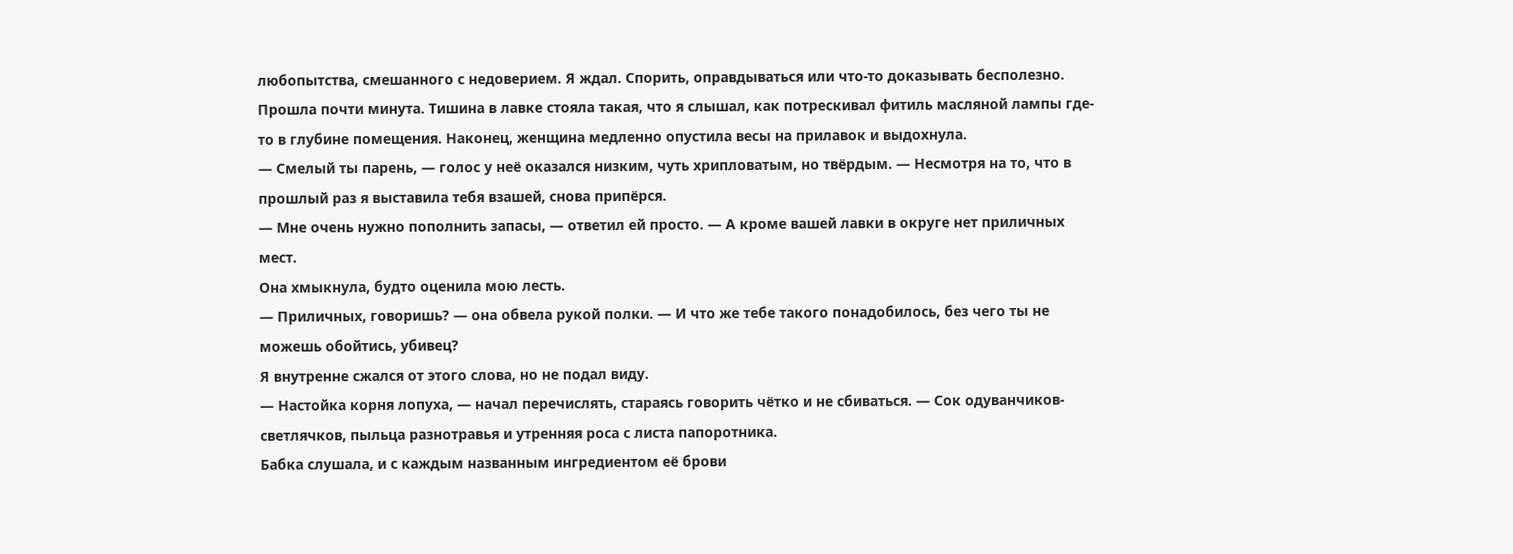любопытства, смешанного с недоверием. Я ждал. Спорить, оправдываться или что-то доказывать бесполезно.
Прошла почти минута. Тишина в лавке стояла такая, что я слышал, как потрескивал фитиль масляной лампы где-то в глубине помещения. Наконец, женщина медленно опустила весы на прилавок и выдохнула.
— Смелый ты парень, — голос у неё оказался низким, чуть хрипловатым, но твёрдым. — Несмотря на то, что в прошлый раз я выставила тебя взашей, снова припёрся.
— Мне очень нужно пополнить запасы, — ответил ей просто. — А кроме вашей лавки в округе нет приличных мест.
Она хмыкнула, будто оценила мою лесть.
— Приличных, говоришь? — она обвела рукой полки. — И что же тебе такого понадобилось, без чего ты не можешь обойтись, убивец?
Я внутренне сжался от этого слова, но не подал виду.
— Настойка корня лопуха, — начал перечислять, стараясь говорить чётко и не сбиваться. — Сок одуванчиков-светлячков, пыльца разнотравья и утренняя роса с листа папоротника.
Бабка слушала, и с каждым названным ингредиентом её брови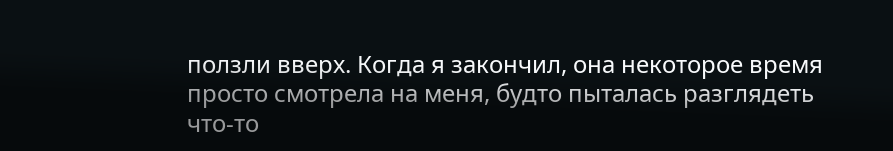ползли вверх. Когда я закончил, она некоторое время просто смотрела на меня, будто пыталась разглядеть что-то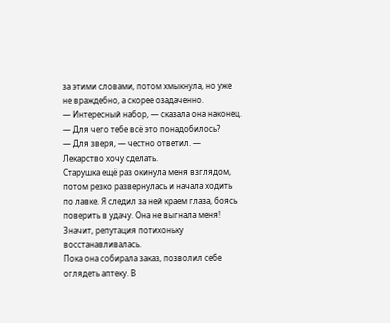за этими словами, потом хмыкнула, но уже не враждебно, а скорее озадаченно.
— Интересный набор, — сказала она наконец. — Для чего тебе всё это понадобилось?
— Для зверя, — честно ответил. — Лекарство хочу сделать.
Старушка ещё раз окинула меня взглядом, потом резко развернулась и начала ходить по лавке. Я следил за ней краем глаза, боясь поверить в удачу. Она не выгнала меня! Значит, репутация потихоньку восстанавливалась.
Пока она собирала заказ, позволил себе оглядеть аптеку. В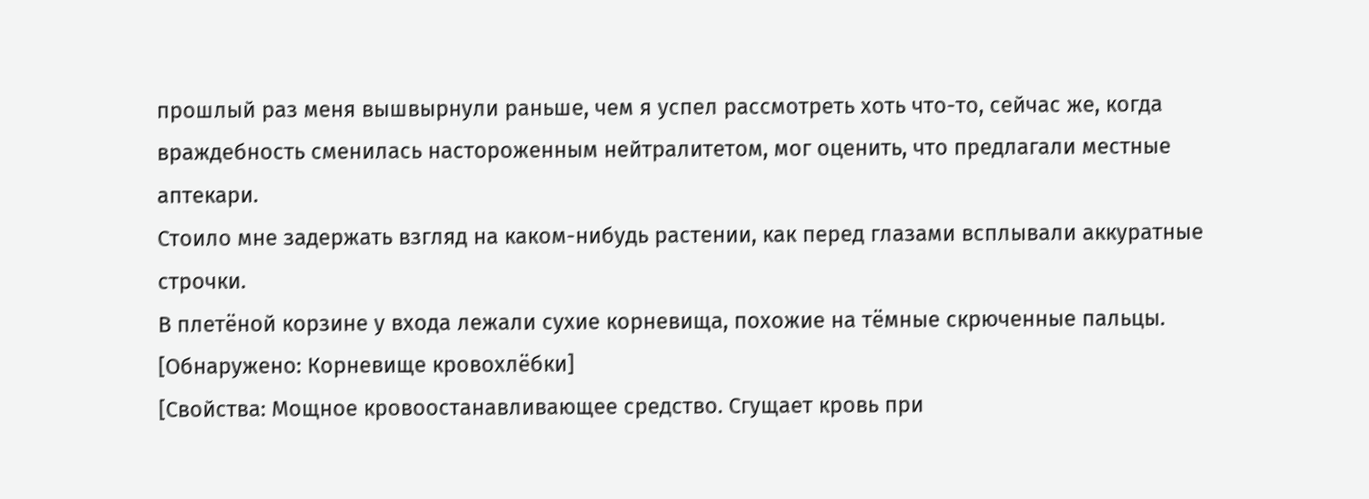прошлый раз меня вышвырнули раньше, чем я успел рассмотреть хоть что-то, сейчас же, когда враждебность сменилась настороженным нейтралитетом, мог оценить, что предлагали местные аптекари.
Стоило мне задержать взгляд на каком-нибудь растении, как перед глазами всплывали аккуратные строчки.
В плетёной корзине у входа лежали сухие корневища, похожие на тёмные скрюченные пальцы.
[Обнаружено: Корневище кровохлёбки]
[Свойства: Мощное кровоостанавливающее средство. Сгущает кровь при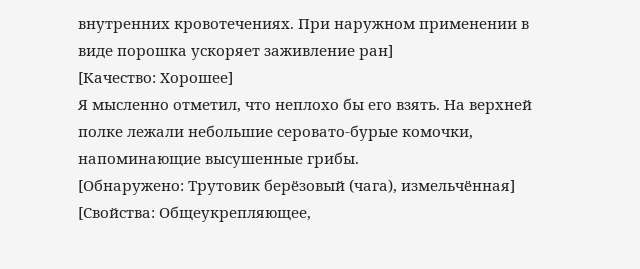внутренних кровотечениях. При наружном применении в виде порошка ускоряет заживление ран]
[Качество: Хорошее]
Я мысленно отметил, что неплохо бы его взять. На верхней полке лежали небольшие серовато-бурые комочки, напоминающие высушенные грибы.
[Обнаружено: Трутовик берёзовый (чага), измельчённая]
[Свойства: Общеукрепляющее,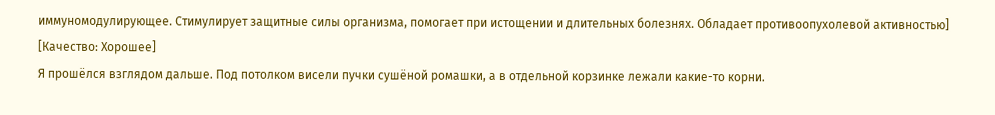иммуномодулирующее. Стимулирует защитные силы организма, помогает при истощении и длительных болезнях. Обладает противоопухолевой активностью]
[Качество: Хорошее]
Я прошёлся взглядом дальше. Под потолком висели пучки сушёной ромашки, а в отдельной корзинке лежали какие-то корни.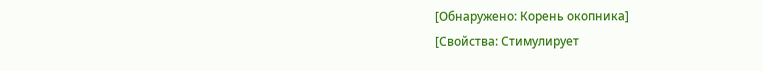[Обнаружено: Корень окопника]
[Свойства: Стимулирует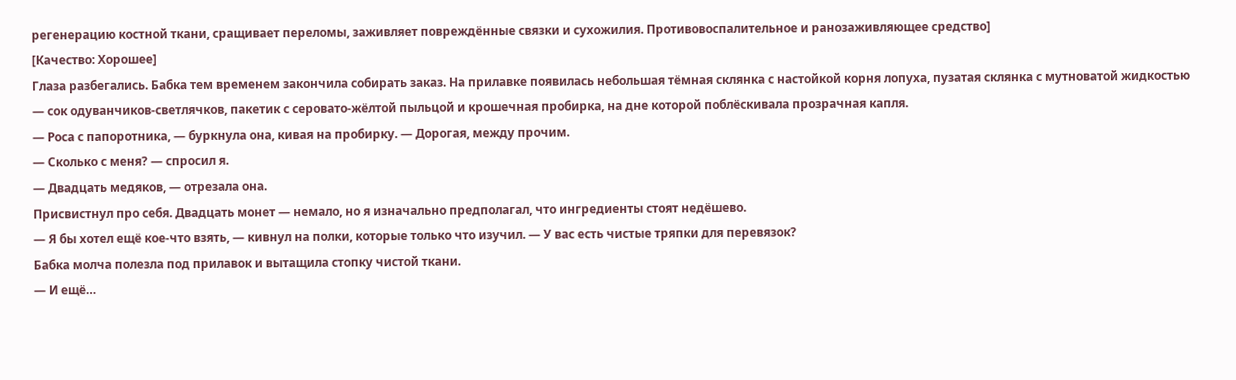регенерацию костной ткани, сращивает переломы, заживляет повреждённые связки и сухожилия. Противовоспалительное и ранозаживляющее средство]
[Качество: Хорошее]
Глаза разбегались. Бабка тем временем закончила собирать заказ. На прилавке появилась небольшая тёмная склянка с настойкой корня лопуха, пузатая склянка с мутноватой жидкостью — сок одуванчиков-светлячков, пакетик с серовато-жёлтой пыльцой и крошечная пробирка, на дне которой поблёскивала прозрачная капля.
— Роса с папоротника, — буркнула она, кивая на пробирку. — Дорогая, между прочим.
— Сколько с меня? — спросил я.
— Двадцать медяков, — отрезала она.
Присвистнул про себя. Двадцать монет — немало, но я изначально предполагал, что ингредиенты стоят недёшево.
— Я бы хотел ещё кое-что взять, — кивнул на полки, которые только что изучил. — У вас есть чистые тряпки для перевязок?
Бабка молча полезла под прилавок и вытащила стопку чистой ткани.
— И ещё…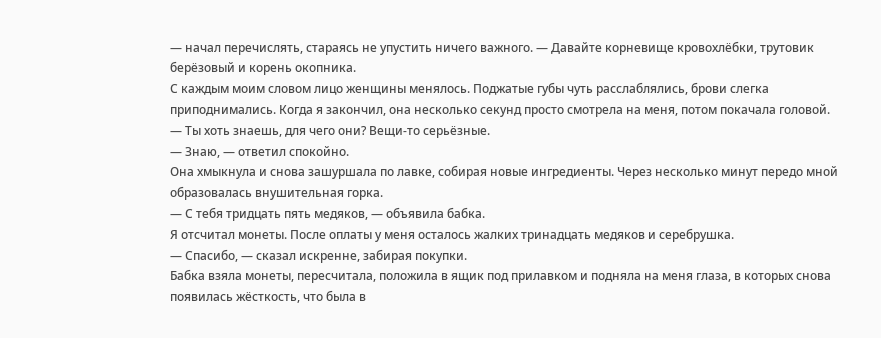— начал перечислять, стараясь не упустить ничего важного. — Давайте корневище кровохлёбки, трутовик берёзовый и корень окопника.
С каждым моим словом лицо женщины менялось. Поджатые губы чуть расслаблялись, брови слегка приподнимались. Когда я закончил, она несколько секунд просто смотрела на меня, потом покачала головой.
— Ты хоть знаешь, для чего они? Вещи-то серьёзные.
— Знаю, — ответил спокойно.
Она хмыкнула и снова зашуршала по лавке, собирая новые ингредиенты. Через несколько минут передо мной образовалась внушительная горка.
— С тебя тридцать пять медяков, — объявила бабка.
Я отсчитал монеты. После оплаты у меня осталось жалких тринадцать медяков и серебрушка.
— Спасибо, — сказал искренне, забирая покупки.
Бабка взяла монеты, пересчитала, положила в ящик под прилавком и подняла на меня глаза, в которых снова появилась жёсткость, что была в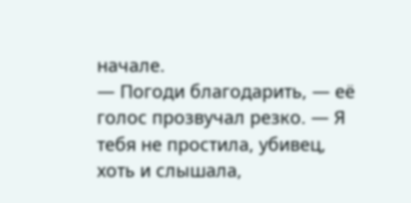начале.
— Погоди благодарить, — её голос прозвучал резко. — Я тебя не простила, убивец, хоть и слышала,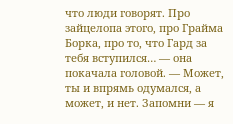что люди говорят. Про зайцелопа этого, про Грайма Борка, про то, что Гард за тебя вступился… — она покачала головой. — Может, ты и впрямь одумался, а может, и нет. Запомни — я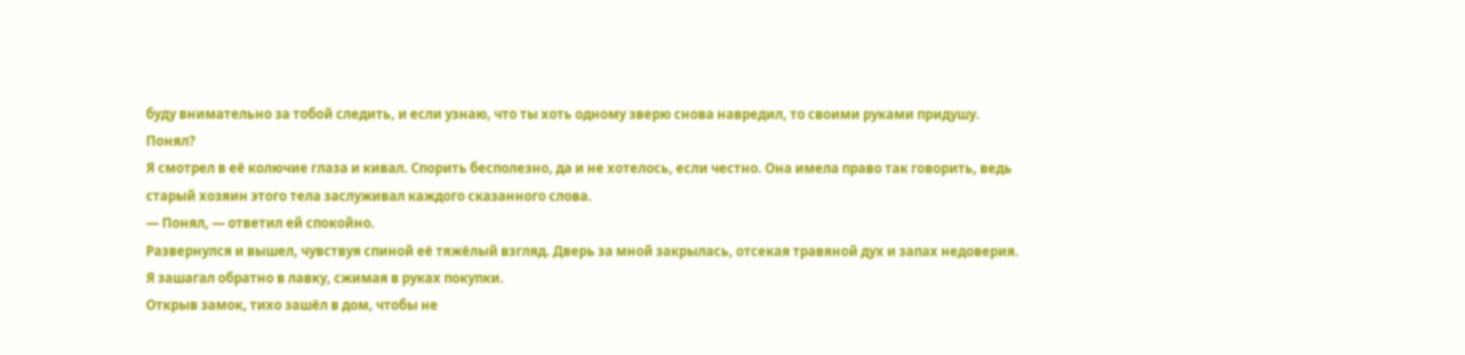буду внимательно за тобой следить, и если узнаю, что ты хоть одному зверю снова навредил, то своими руками придушу. Понял?
Я смотрел в её колючие глаза и кивал. Спорить бесполезно, да и не хотелось, если честно. Она имела право так говорить, ведь старый хозяин этого тела заслуживал каждого сказанного слова.
— Понял, — ответил ей спокойно.
Развернулся и вышел, чувствуя спиной её тяжёлый взгляд. Дверь за мной закрылась, отсекая травяной дух и запах недоверия. Я зашагал обратно в лавку, сжимая в руках покупки.
Открыв замок, тихо зашёл в дом, чтобы не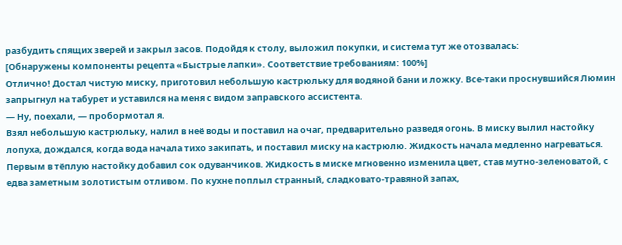разбудить спящих зверей и закрыл засов. Подойдя к столу, выложил покупки, и система тут же отозвалась:
[Обнаружены компоненты рецепта «Быстрые лапки». Соответствие требованиям: 100%]
Отлично! Достал чистую миску, приготовил небольшую кастрюльку для водяной бани и ложку. Все-таки проснувшийся Люмин запрыгнул на табурет и уставился на меня с видом заправского ассистента.
— Ну, поехали, — пробормотал я.
Взял небольшую кастрюльку, налил в неё воды и поставил на очаг, предварительно разведя огонь. В миску вылил настойку лопуха, дождался, когда вода начала тихо закипать, и поставил миску на кастрюлю. Жидкость начала медленно нагреваться.
Первым в тёплую настойку добавил сок одуванчиков. Жидкость в миске мгновенно изменила цвет, став мутно-зеленоватой, с едва заметным золотистым отливом. По кухне поплыл странный, сладковато-травяной запах,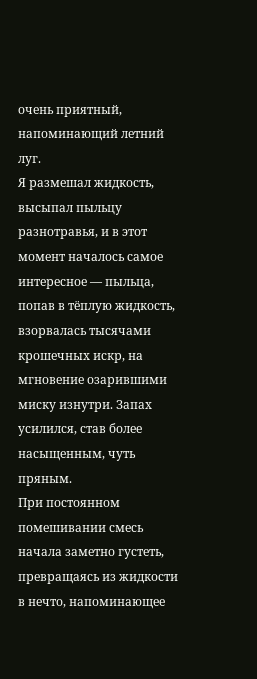очень приятный, напоминающий летний луг.
Я размешал жидкость, высыпал пыльцу разнотравья, и в этот момент началось самое интересное — пыльца, попав в тёплую жидкость, взорвалась тысячами крошечных искр, на мгновение озарившими миску изнутри. Запах усилился, став более насыщенным, чуть пряным.
При постоянном помешивании смесь начала заметно густеть, превращаясь из жидкости в нечто, напоминающее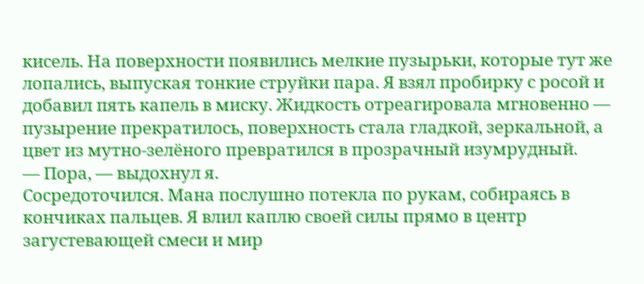кисель. На поверхности появились мелкие пузырьки, которые тут же лопались, выпуская тонкие струйки пара. Я взял пробирку с росой и добавил пять капель в миску. Жидкость отреагировала мгновенно — пузырение прекратилось, поверхность стала гладкой, зеркальной, а цвет из мутно-зелёного превратился в прозрачный изумрудный.
— Пора, — выдохнул я.
Сосредоточился. Мана послушно потекла по рукам, собираясь в кончиках пальцев. Я влил каплю своей силы прямо в центр загустевающей смеси и мир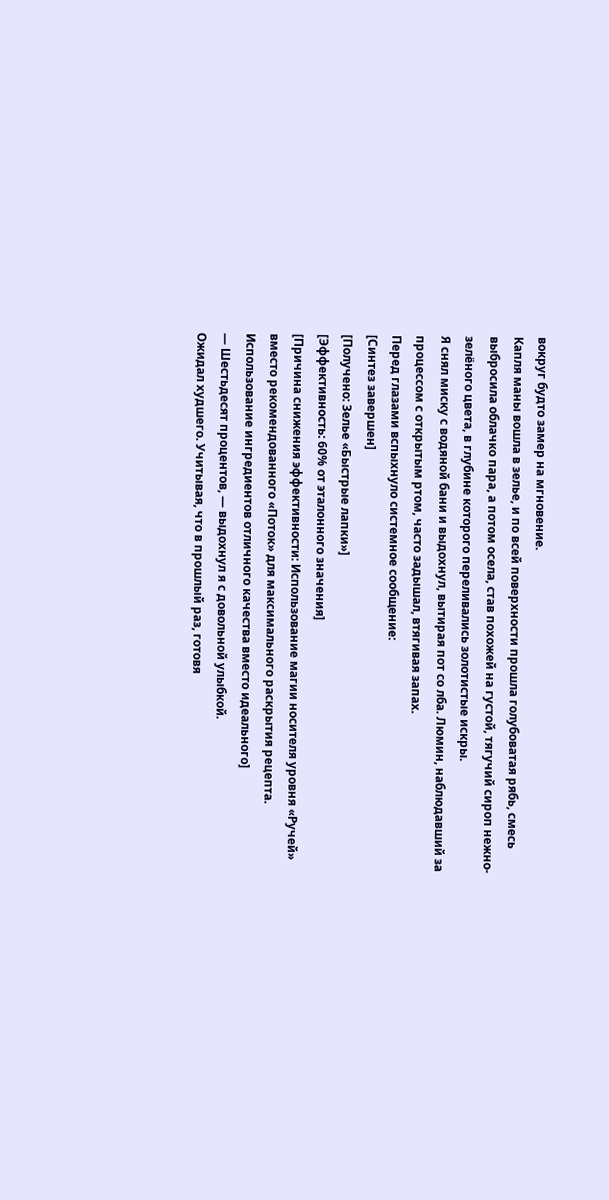вокруг будто замер на мгновение.
Капля маны вошла в зелье, и по всей поверхности прошла голубоватая рябь, смесь выбросила облачко пара, а потом осела, став похожей на густой, тягучий сироп нежно-зелёного цвета, в глубине которого переливались золотистые искры.
Я снял миску с водяной бани и выдохнул, вытирая пот со лба. Люмин, наблюдавший за процессом с открытым ртом, часто задышал, втягивая запах.
Перед глазами вспыхнуло системное сообщение:
[Синтез завершен]
[Получено: Зелье «Быстрые лапки»]
[Эффективность: 60% от эталонного значения]
[Причина снижения эффективности: Использование магии носителя уровня «Ручей» вместо рекомендованного «Поток» для максимального раскрытия рецепта. Использование ингредиентов отличного качества вместо идеального]
— Шестьдесят процентов, — выдохнул я с довольной улыбкой.
Ожидал худшего. Учитывая, что в прошлый раз, готовя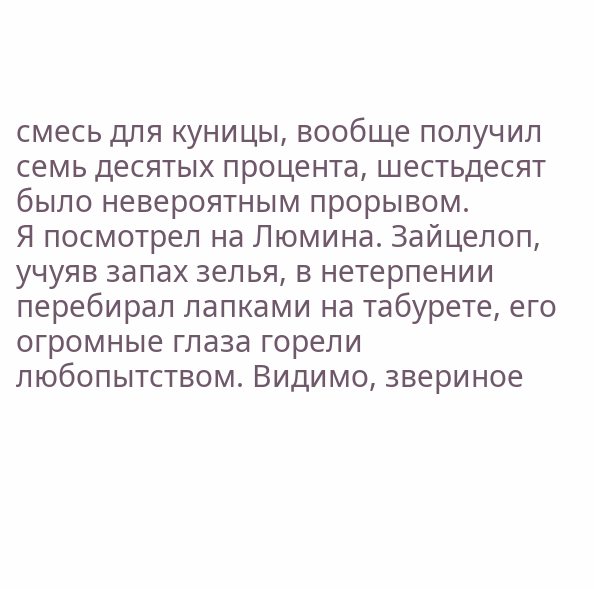смесь для куницы, вообще получил семь десятых процента, шестьдесят было невероятным прорывом.
Я посмотрел на Люмина. Зайцелоп, учуяв запах зелья, в нетерпении перебирал лапками на табурете, его огромные глаза горели любопытством. Видимо, звериное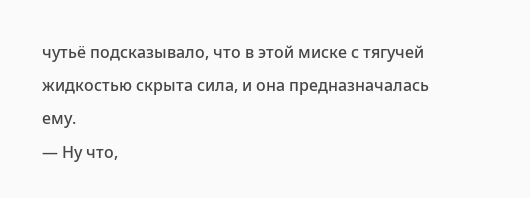чутьё подсказывало, что в этой миске с тягучей жидкостью скрыта сила, и она предназначалась ему.
— Ну что,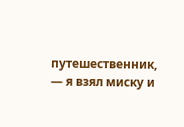путешественник, — я взял миску и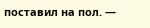поставил на пол. —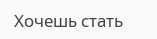Хочешь стать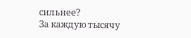сильнее?
За каждую тысячу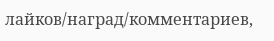лайков/наград/комментариев,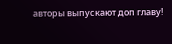авторы выпускают доп главу!